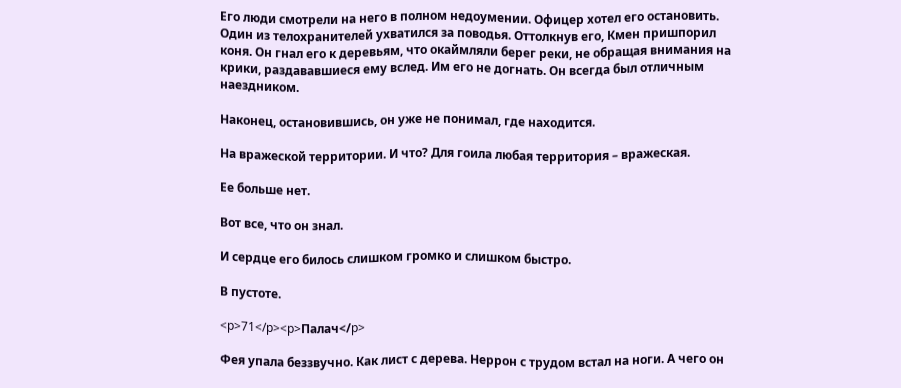Его люди смотрели на него в полном недоумении. Офицер хотел его остановить. Один из телохранителей ухватился за поводья. Оттолкнув его, Кмен пришпорил коня. Он гнал его к деревьям, что окаймляли берег реки, не обращая внимания на крики, раздававшиеся ему вслед. Им его не догнать. Он всегда был отличным наездником.

Наконец, остановившись, он уже не понимал, где находится.

На вражеской территории. И что? Для гоила любая территория – вражеская.

Ее больше нет.

Вот все, что он знал.

И сердце его билось слишком громко и слишком быстро.

В пустоте.

<p>71</p><p>Палач</p>

Фея упала беззвучно. Как лист с дерева. Неррон с трудом встал на ноги. А чего он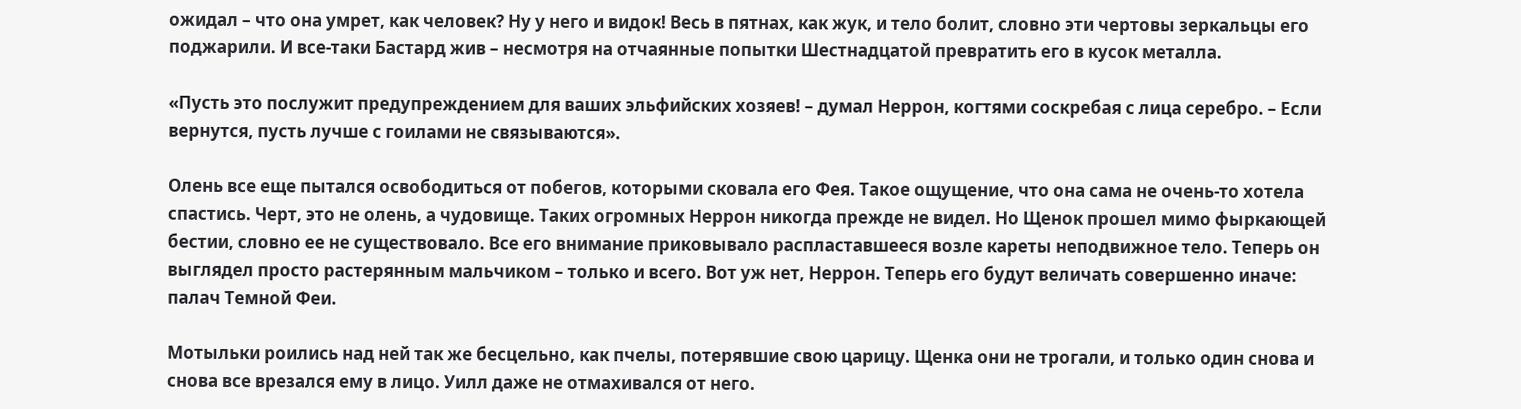ожидал – что она умрет, как человек? Ну у него и видок! Весь в пятнах, как жук, и тело болит, словно эти чертовы зеркальцы его поджарили. И все-таки Бастард жив – несмотря на отчаянные попытки Шестнадцатой превратить его в кусок металла.

«Пусть это послужит предупреждением для ваших эльфийских хозяев! – думал Неррон, когтями соскребая с лица серебро. – Если вернутся, пусть лучше с гоилами не связываются».

Олень все еще пытался освободиться от побегов, которыми сковала его Фея. Такое ощущение, что она сама не очень-то хотела спастись. Черт, это не олень, а чудовище. Таких огромных Неррон никогда прежде не видел. Но Щенок прошел мимо фыркающей бестии, словно ее не существовало. Все его внимание приковывало распластавшееся возле кареты неподвижное тело. Теперь он выглядел просто растерянным мальчиком – только и всего. Вот уж нет, Неррон. Теперь его будут величать совершенно иначе: палач Темной Феи.

Мотыльки роились над ней так же бесцельно, как пчелы, потерявшие свою царицу. Щенка они не трогали, и только один снова и снова все врезался ему в лицо. Уилл даже не отмахивался от него.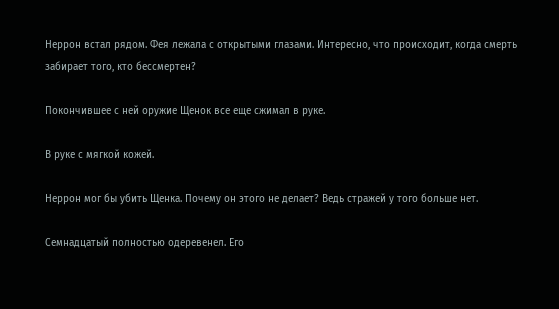Неррон встал рядом. Фея лежала с открытыми глазами. Интересно, что происходит, когда смерть забирает того, кто бессмертен?

Покончившее с ней оружие Щенок все еще сжимал в руке.

В руке с мягкой кожей.

Неррон мог бы убить Щенка. Почему он этого не делает? Ведь стражей у того больше нет.

Семнадцатый полностью одеревенел. Его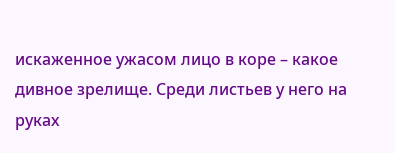искаженное ужасом лицо в коре – какое дивное зрелище. Среди листьев у него на руках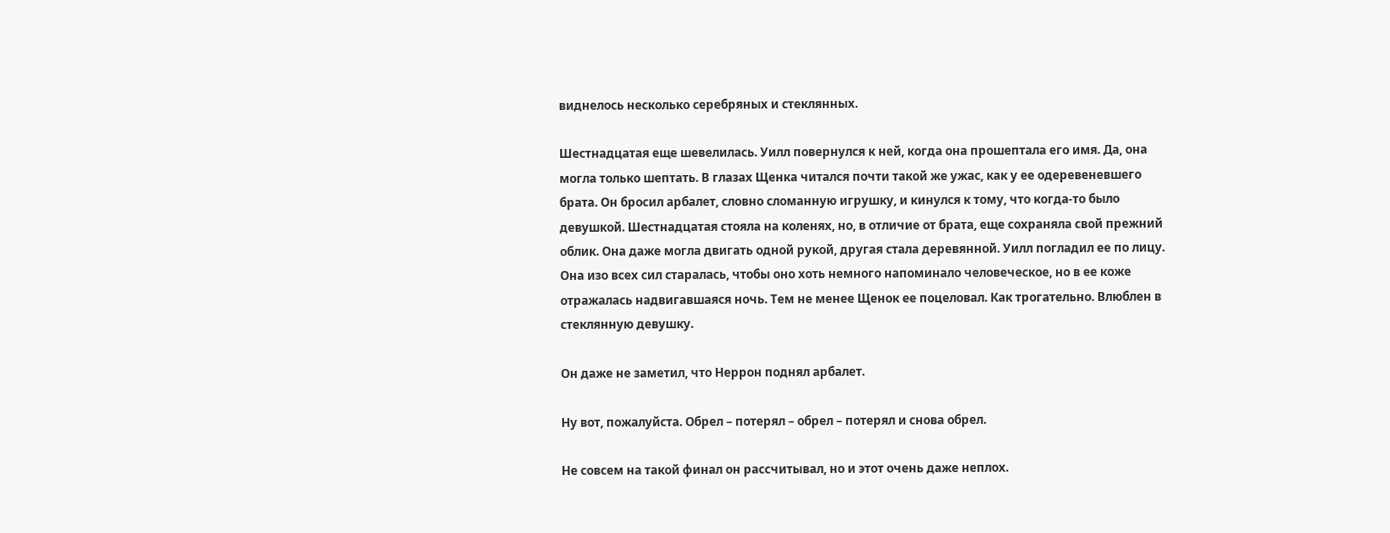виднелось несколько серебряных и стеклянных.

Шестнадцатая еще шевелилась. Уилл повернулся к ней, когда она прошептала его имя. Да, она могла только шептать. В глазах Щенка читался почти такой же ужас, как у ее одеревеневшего брата. Он бросил арбалет, словно сломанную игрушку, и кинулся к тому, что когда-то было девушкой. Шестнадцатая стояла на коленях, но, в отличие от брата, еще сохраняла свой прежний облик. Она даже могла двигать одной рукой, другая стала деревянной. Уилл погладил ее по лицу. Она изо всех сил старалась, чтобы оно хоть немного напоминало человеческое, но в ее коже отражалась надвигавшаяся ночь. Тем не менее Щенок ее поцеловал. Как трогательно. Влюблен в стеклянную девушку.

Он даже не заметил, что Неррон поднял арбалет.

Ну вот, пожалуйста. Обрел – потерял – обрел – потерял и снова обрел.

Не совсем на такой финал он рассчитывал, но и этот очень даже неплох.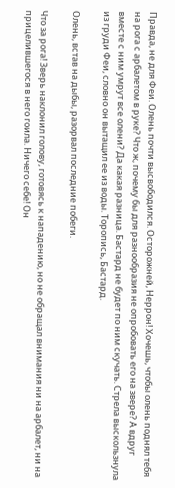Правда, не для Феи. Олень почти высвободился. Осторожней, Неррон! Хочешь, чтобы олень поднял тебя на рога с арбалетом в руке? Что ж, почему бы для разнообразия не опробовать его на звере? А вдруг вместе с ним умрут все олени? Да какая разница. Бастард не будет по ним скучать. Стрела выскользнула из груди Феи, словно он вытащил ее из воды. Торопись, Бастард.

Олень, встав на дыбы, разорвал последние побеги.

Что за рога! Зверь наклонил голову, готовясь к нападению, но не обращал внимания ни на арбалет, ни на прицелившегося в него гоила. Ничего себе! Он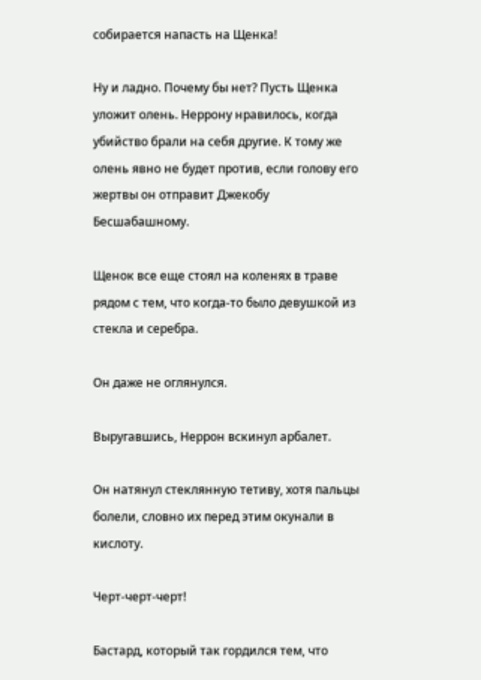собирается напасть на Щенка!

Ну и ладно. Почему бы нет? Пусть Щенка уложит олень. Неррону нравилось, когда убийство брали на себя другие. К тому же олень явно не будет против, если голову его жертвы он отправит Джекобу Бесшабашному.

Щенок все еще стоял на коленях в траве рядом с тем, что когда-то было девушкой из стекла и серебра.

Он даже не оглянулся.

Выругавшись, Неррон вскинул арбалет.

Он натянул стеклянную тетиву, хотя пальцы болели, словно их перед этим окунали в кислоту.

Черт-черт-черт!

Бастард, который так гордился тем, что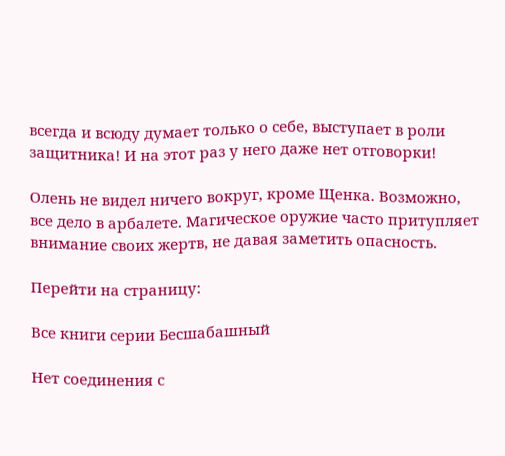всегда и всюду думает только о себе, выступает в роли защитника! И на этот раз у него даже нет отговорки!

Олень не видел ничего вокруг, кроме Щенка. Возможно, все дело в арбалете. Магическое оружие часто притупляет внимание своих жертв, не давая заметить опасность.

Перейти на страницу:

Все книги серии Бесшабашный

Нет соединения с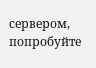сервером, попробуйте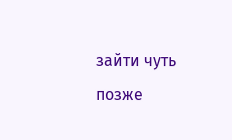зайти чуть позже